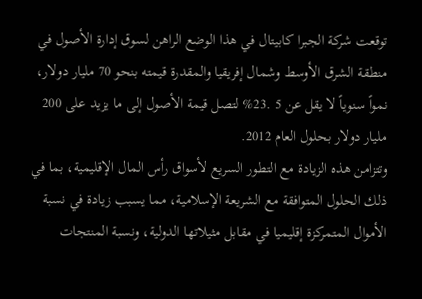توقعت شركة الجبرا كابيتال في هذا الوضع الراهن لسوق إدارة الأصول في منطقة الشرق الأوسط وشمال إفريقيا والمقدرة قيمته بنحو 70 مليار دولار، نمواً سنوياً لا يقل عن 5 .23% لتصل قيمة الأصول إلى ما يزيد على 200 مليار دولار بحلول العام 2012.
وتتزامن هذه الزيادة مع التطور السريع لأسواق رأس المال الإقليمية، بما في ذلك الحلول المتوافقة مع الشريعة الإسلامية، مما يسبب زيادة في نسبة الأموال المتمركزة إقليميا في مقابل مثيلاتها الدولية، ونسبة المنتجات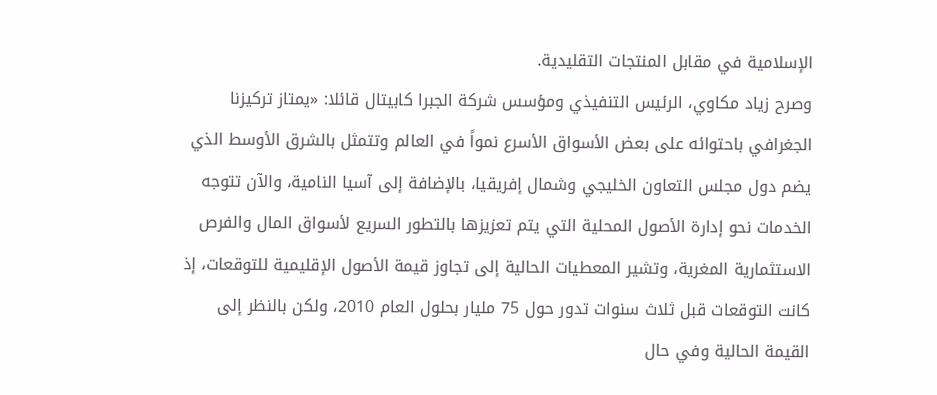الإسلامية في مقابل المنتجات التقليدية.
وصرح زياد مكاوي، الرئيس التنفيذي ومؤسس شركة الجبرا كابيتال قائلا: «يمتاز تركيزنا الجغرافي باحتوائه على بعض الأسواق الأسرع نمواً في العالم وتتمثل بالشرق الأوسط الذي يضم دول مجلس التعاون الخليجي وشمال إفريقيا، بالإضافة إلى آسيا النامية، والآن تتوجه الخدمات نحو إدارة الأصول المحلية التي يتم تعزيزها بالتطور السريع لأسواق المال والفرص الاستثمارية المغرية، وتشير المعطيات الحالية إلى تجاوز قيمة الأصول الإقليمية للتوقعات، إذ كانت التوقعات قبل ثلاث سنوات تدور حول 75 مليار بحلول العام 2010، ولكن بالنظر إلى القيمة الحالية وفي حال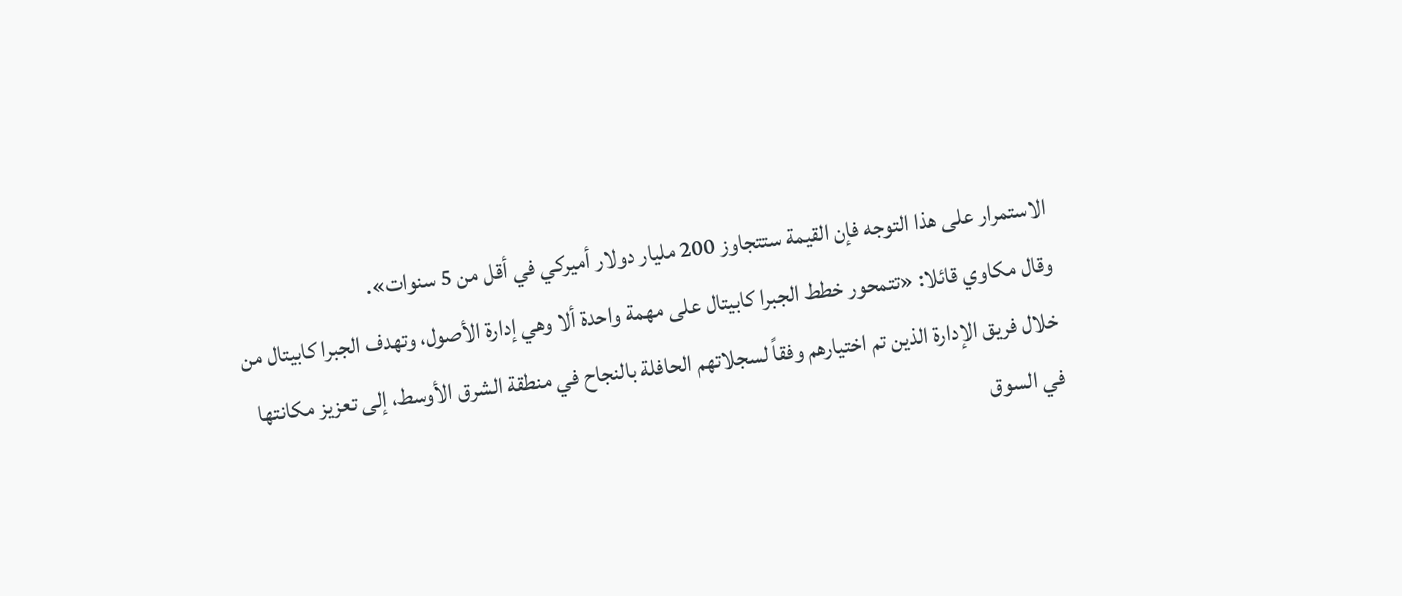الاستمرار على هذا التوجه فإن القيمة ستتجاوز 200 مليار دولار أميركي في أقل من 5 سنوات».
وقال مكاوي قائلا: «تتمحور خطط الجبرا كابيتال على مهمة واحدة ألا وهي إدارة الأصول، وتهدف الجبرا كابيتال من خلال فريق الإدارة الذين تم اختيارهم وفقاً لسجلاتهم الحافلة بالنجاح في منطقة الشرق الأوسط، إلى تعزيز مكانتها في السوق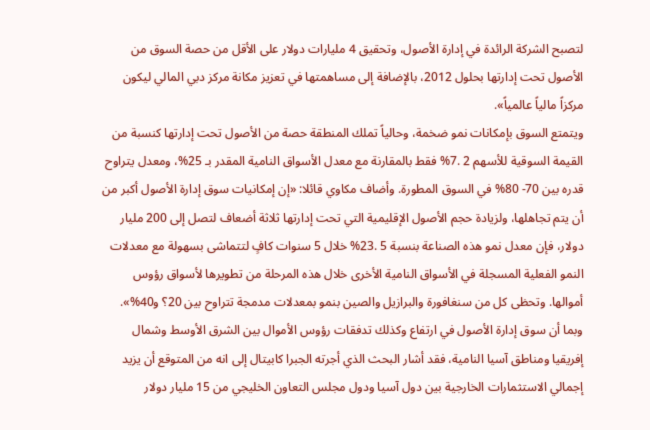لتصبح الشركة الرائدة في إدارة الأصول، وتحقيق 4 مليارات دولار على الأقل من حصة السوق من الأصول تحت إدارتها بحلول 2012، بالإضافة إلى مساهمتها في تعزيز مكانة مركز دبي المالي ليكون مركزاً مالياً عالمياً».
ويتمتع السوق بإمكانات نمو ضخمة، وحالياً تملك المنطقة حصة من الأصول تحت إدارتها كنسبة من القيمة السوقية للأسهم 2 .7% فقط بالمقارنة مع معدل الأسواق النامية المقدر بـ 25%، ومعدل يتراوح قدره بين 70- 80% في السوق المطورة. وأضاف مكاوي قائلا: «إن إمكانيات سوق إدارة الأصول أكبر من أن يتم تجاهلها، ولزيادة حجم الأصول الإقليمية التي تحت إدارتها ثلاثة أضعاف لتصل إلى 200 مليار دولار، فإن معدل نمو هذه الصناعة بنسبة 5 .23% خلال 5 سنوات كافٍ لتتماشى بسهولة مع معدلات النمو الفعلية المسجلة في الأسواق النامية الأخرى خلال هذه المرحلة من تطويرها لأسواق رؤوس أموالها. وتحظى كل من سنغافورة والبرازيل والصين بنمو بمعدلات مدمجة تتراوح بين 20؟ و40%».
وبما أن سوق إدارة الأصول في ارتفاع وكذلك تدفقات رؤوس الأموال بين الشرق الأوسط وشمال إفريقيا ومناطق آسيا النامية، فقد أشار البحث الذي أجرته الجبرا كابيتال إلى انه من المتوقع أن يزيد إجمالي الاستثمارات الخارجية بين دول آسيا ودول مجلس التعاون الخليجي من 15 مليار دولار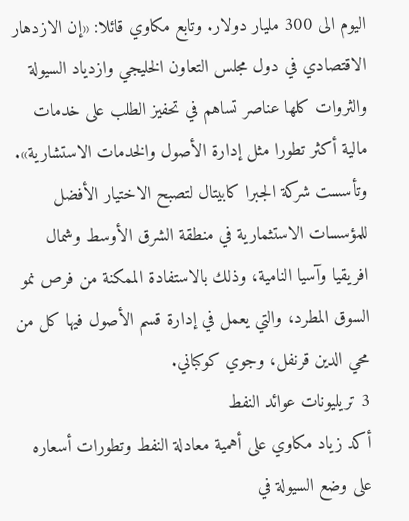اليوم الى 300 مليار دولار. وتابع مكاوي قائلا: «إن الازدهار الاقتصادي في دول مجلس التعاون الخليجي وازدياد السيولة والثروات كلها عناصر تساهم في تحفيز الطلب على خدمات مالية أكثر تطورا مثل إدارة الأصول والخدمات الاستشارية».
وتأسست شركة الجبرا كابيتال لتصبح الاختيار الأفضل للمؤسسات الاستثمارية في منطقة الشرق الأوسط وشمال افريقيا وآسيا النامية، وذلك بالاستفادة الممكنة من فرص نمو السوق المطرد، والتي يعمل في إدارة قسم الأصول فيها كل من محي الدين قرنفل، وجوي كوكباني.
3 تريليونات عوائد النفط
أكد زياد مكاوي على أهمية معادلة النفط وتطورات أسعاره على وضع السيولة في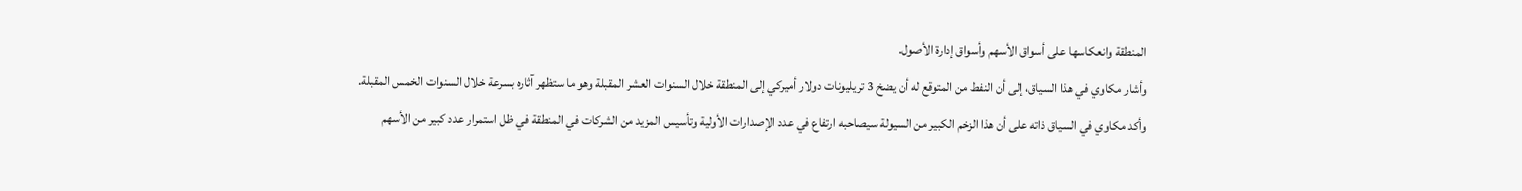المنطقة وانعكاسها على أسواق الأسهم وأسواق إدارة الأصول.
وأشار مكاوي في هذا السياق، إلى أن النفط من المتوقع له أن يضخ 3 تريليونات دولار أميركي إلى المنطقة خلال السنوات العشر المقبلة وهو ما ستظهر آثاره بسرعة خلال السنوات الخمس المقبلة.
وأكد مكاوي في السياق ذاته على أن هذا الزخم الكبير من السيولة سيصاحبه ارتفاع في عدد الإصدارات الأولية وتأسيس المزيد من الشركات في المنطقة في ظل استمرار عدد كبير من الأسهم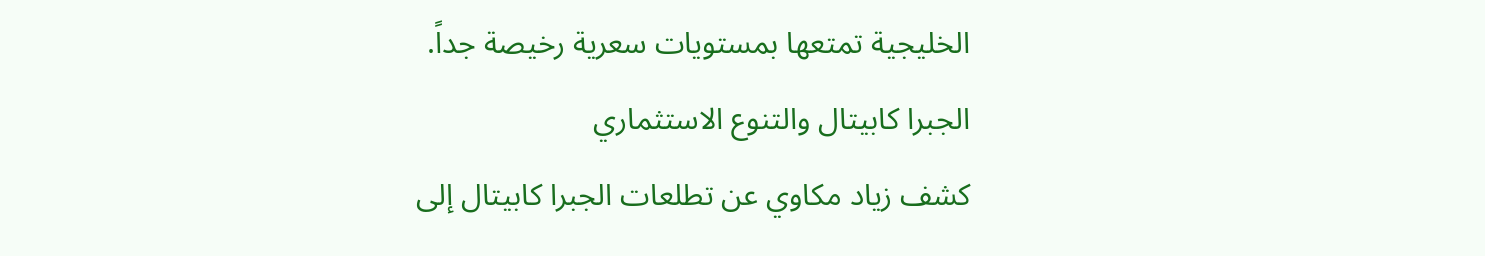الخليجية تمتعها بمستويات سعرية رخيصة جداً.
الجبرا كابيتال والتنوع الاستثماري
كشف زياد مكاوي عن تطلعات الجبرا كابيتال إلى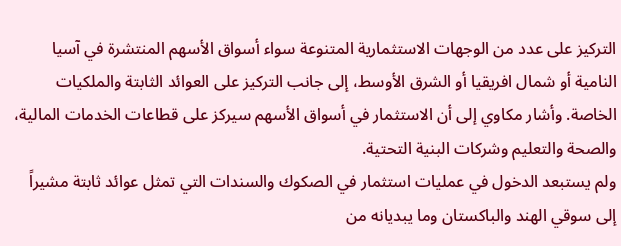التركيز على عدد من الوجهات الاستثمارية المتنوعة سواء أسواق الأسهم المنتشرة في آسيا النامية أو شمال افريقيا أو الشرق الأوسط، إلى جانب التركيز على العوائد الثابتة والملكيات الخاصة. وأشار مكاوي إلى أن الاستثمار في أسواق الأسهم سيركز على قطاعات الخدمات المالية، والصحة والتعليم وشركات البنية التحتية.
ولم يستبعد الدخول في عمليات استثمار في الصكوك والسندات التي تمثل عوائد ثابتة مشيراً إلى سوقي الهند والباكستان وما يبديانه من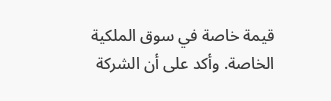قيمة خاصة في سوق الملكية الخاصة. وأكد على أن الشركة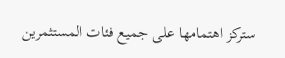ستركز اهتمامها على جميع فئات المستثمرين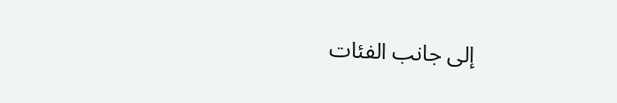إلى جانب الفئات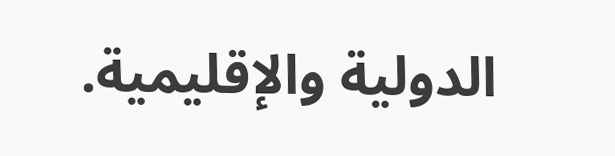الدولية والإقليمية.